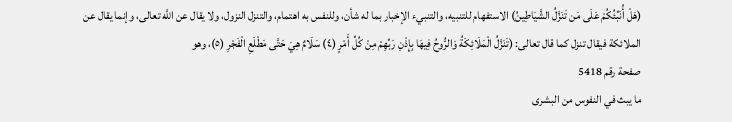(هَلْ أُنَبِّئُكُمْ عَلَى مَن تَنَزَّلُ الشَّيَاطِينُ) الاستفهام للتنبيه، والتنبيء الإخبار بما له شأن، وللنفس به اهتمام، والتنزل النزول، ولا يقال عن اللَّه تعالى، وإنما يقال عن الملائكة فيقال تنزل كما قال تعالى: (تَنَزَّلُ الْمَلَائِكَةُ وَالرُّوحُ فِيهَا بِإِذْنِ رَبِّهِمْ مِنْ كُلِّ أَمْرٍ (٤) سَلَامٌ هِيَ حَتَّى مَطْلَعِ الْفَجْرِ (٥)، وهو
صفحة رقم 5418
ما يبث في النفوس من البشرى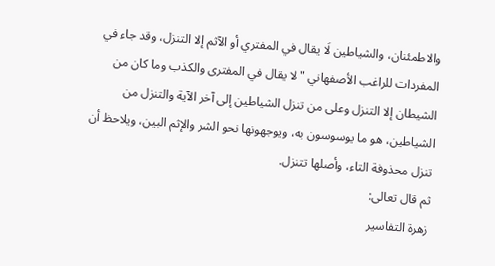والاطمئنان، والشياطين لَا يقال في المفتري أو الآثم إلا التنزل، وقد جاء في المفردات للراغب الأصفهاني " لا يقال في المفترى والكذب وما كان من الشيطان إلا التنزل وعلى من تنزل الشياطين إلى آخر الآية والتنزل من الشياطين، هو ما يوسوسون به، ويوجهونها نحو الشر والإثم البين، ويلاحظ أن تنزل محذوفة التاء، وأصلها تتنزل.
ثم قال تعالى:
زهرة التفاسير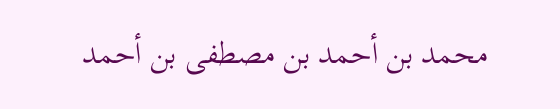محمد بن أحمد بن مصطفى بن أحمد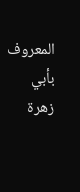المعروف بأبي زهرة